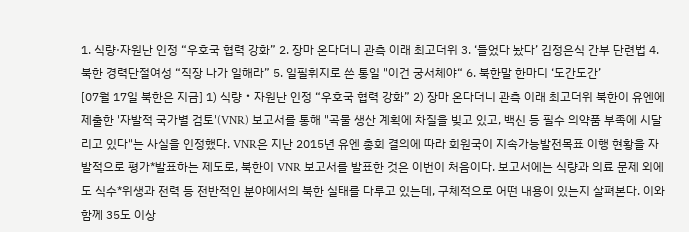1. 식량·자원난 인정 “우호국 협력 강화” 2. 장마 온다더니 관측 이래 최고더위 3. ‘들었다 놨다’ 김정은식 간부 단련법 4. 북한 경력단절여성 “직장 나가 일해라” 5. 일필휘지로 쓴 통일 "이건 궁서체야“ 6. 북한말 한마디 ‘도간도간’
[07월 17일 북한은 지금] 1) 식량‧자원난 인정 “우호국 협력 강화” 2) 장마 온다더니 관측 이래 최고더위 북한이 유엔에 제출한 '자발적 국가별 검토'(VNR) 보고서를 통해 "곡물 생산 계획에 차질을 빚고 있고, 백신 등 필수 의약품 부족에 시달리고 있다"는 사실을 인정했다. VNR은 지난 2015년 유엔 총회 결의에 따라 회원국이 지속가능발전목표 이행 현황을 자발적으로 평가*발표하는 제도로, 북한이 VNR 보고서를 발표한 것은 이번이 처음이다. 보고서에는 식량과 의료 문제 외에도 식수*위생과 전력 등 전반적인 분야에서의 북한 실태를 다루고 있는데, 구체적으로 어떤 내용이 있는지 살펴본다. 이와 함께 35도 이상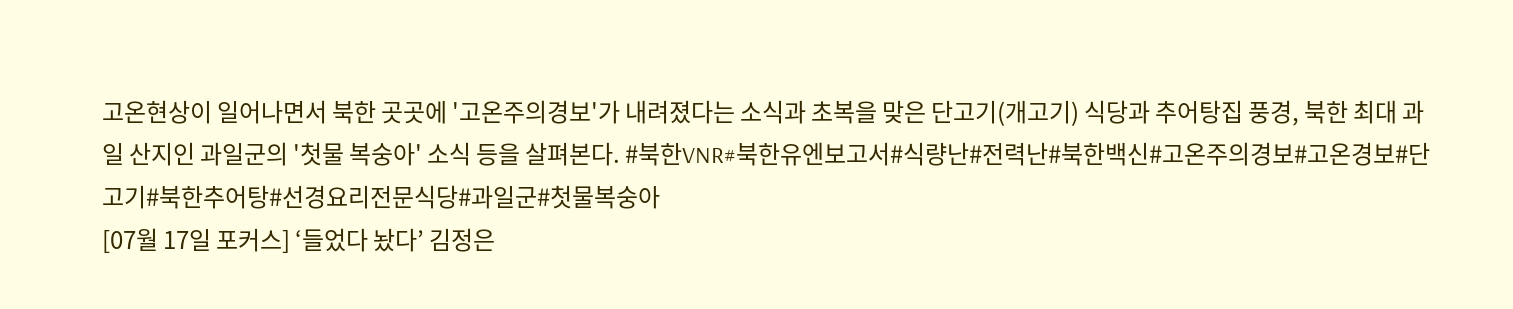고온현상이 일어나면서 북한 곳곳에 '고온주의경보'가 내려졌다는 소식과 초복을 맞은 단고기(개고기) 식당과 추어탕집 풍경, 북한 최대 과일 산지인 과일군의 '첫물 복숭아' 소식 등을 살펴본다. #북한VNR#북한유엔보고서#식량난#전력난#북한백신#고온주의경보#고온경보#단고기#북한추어탕#선경요리전문식당#과일군#첫물복숭아
[07월 17일 포커스] ‘들었다 놨다’ 김정은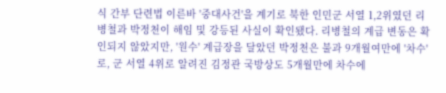식 간부 단련법 이른바 '중대사건'을 계기로 북한 인민군 서열 1,2위였던 리병철과 박정천이 해임 및 강등된 사실이 확인됐다. 리병철의 계급 변동은 확인되지 않았지만, '원수' 계급장을 달았던 박정천은 불과 9개월여만에 '차수'로, 군 서열 4위로 알려진 김정관 국방상도 5개월만에 차수에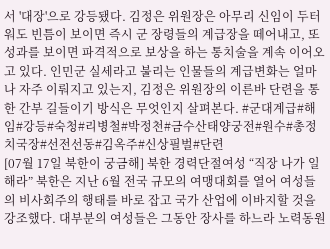서 '대장'으로 강등됐다. 김정은 위원장은 아무리 신임이 두터워도 빈틈이 보이면 즉시 군 장령들의 계급장을 떼어내고, 또 성과를 보이면 파격적으로 보상을 하는 통치술을 계속 이어오고 있다. 인민군 실세라고 불리는 인물들의 계급변화는 얼마나 자주 이뤄지고 있는지, 김정은 위원장의 이른바 단련을 통한 간부 길들이기 방식은 무엇인지 살펴본다. #군대계급#해임#강등#숙청#리병철#박정천#금수산태양궁전#원수#총정치국장#선전선동#김옥주#신상필벌#단련
[07월 17일 북한이 궁금해] 북한 경력단절여성 “직장 나가 일해라” 북한은 지난 6월 전국 규모의 여맹대회를 열어 여성들의 비사회주의 행태를 바로 잡고 국가 산업에 이바지할 것을 강조했다. 대부분의 여성들은 그동안 장사를 하느라 노력동원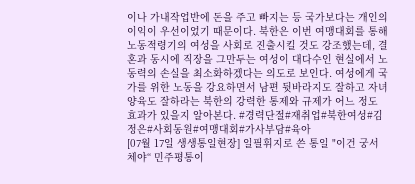이나 가내작업반에 돈을 주고 빠지는 등 국가보다는 개인의 이익이 우선이었기 때문이다. 북한은 이번 여맹대회를 통해 노동적령기의 여성을 사회로 진출시킬 것도 강조했는데, 결혼과 동시에 직장을 그만두는 여성이 대다수인 현실에서 노동력의 손실을 최소화하겠다는 의도로 보인다. 여성에게 국가를 위한 노동을 강요하면서 남편 뒷바라지도 잘하고 자녀 양육도 잘하라는 북한의 강력한 통제와 규제가 어느 정도 효과가 있을지 알아본다. #경력단절#재취업#북한여성#김정은#사회동원#여맹대회#가사부담#육아
[07월 17일 생생통일현장] 일필휘지로 쓴 통일 "이건 궁서체야“ 민주평통이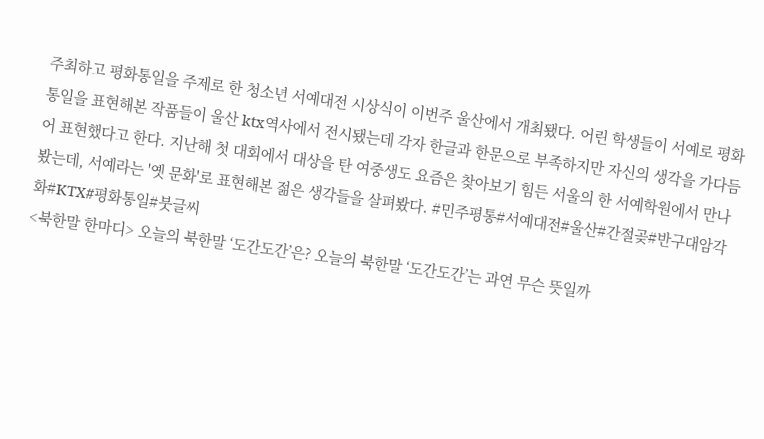주최하고 평화통일을 주제로 한 청소년 서예대전 시상식이 이번주 울산에서 개최됐다. 어린 학생들이 서예로 평화통일을 표현해본 작품들이 울산 ktx역사에서 전시됐는데 각자 한글과 한문으로 부족하지만 자신의 생각을 가다듬어 표현했다고 한다. 지난해 첫 대회에서 대상을 탄 여중생도 요즘은 찾아보기 힘든 서울의 한 서예학원에서 만나봤는데, 서예라는 '옛 문화'로 표현해본 젊은 생각들을 살펴봤다. #민주평통#서예대전#울산#간절곶#반구대암각화#KTX#평화통일#붓글씨
<북한말 한마디> 오늘의 북한말 ‘도간도간’은? 오늘의 북한말 ‘도간도간’는 과연 무슨 뜻일까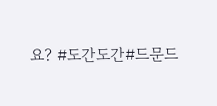요? #도간도간#드문드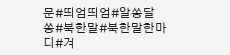문#띄엄띄엄#알쏭달쏭#북한말#북한말한마디#겨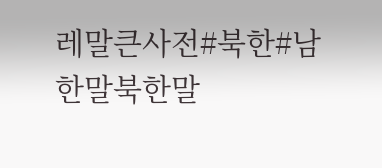레말큰사전#북한#남한말북한말